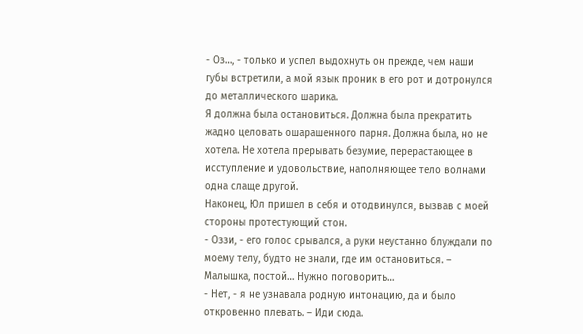- Оз…, - только и успел выдохнуть он прежде, чем наши губы встретили, а мой язык проник в его рот и дотронулся до металлического шарика.
Я должна была остановиться. Должна была прекратить жадно целовать ошарашенного парня. Должна была, но не хотела. Не хотела прерывать безумие, перерастающее в исступление и удовольствие, наполняющее тело волнами одна слаще другой.
Наконец, Юл пришел в себя и отодвинулся, вызвав с моей стороны протестующий стон.
- Оззи, - его голос срывался, а руки неустанно блуждали по моему телу, будто не знали, где им остановиться. – Малышка, постой… Нужно поговорить…
- Нет, - я не узнавала родную интонацию, да и было откровенно плевать. – Иди сюда.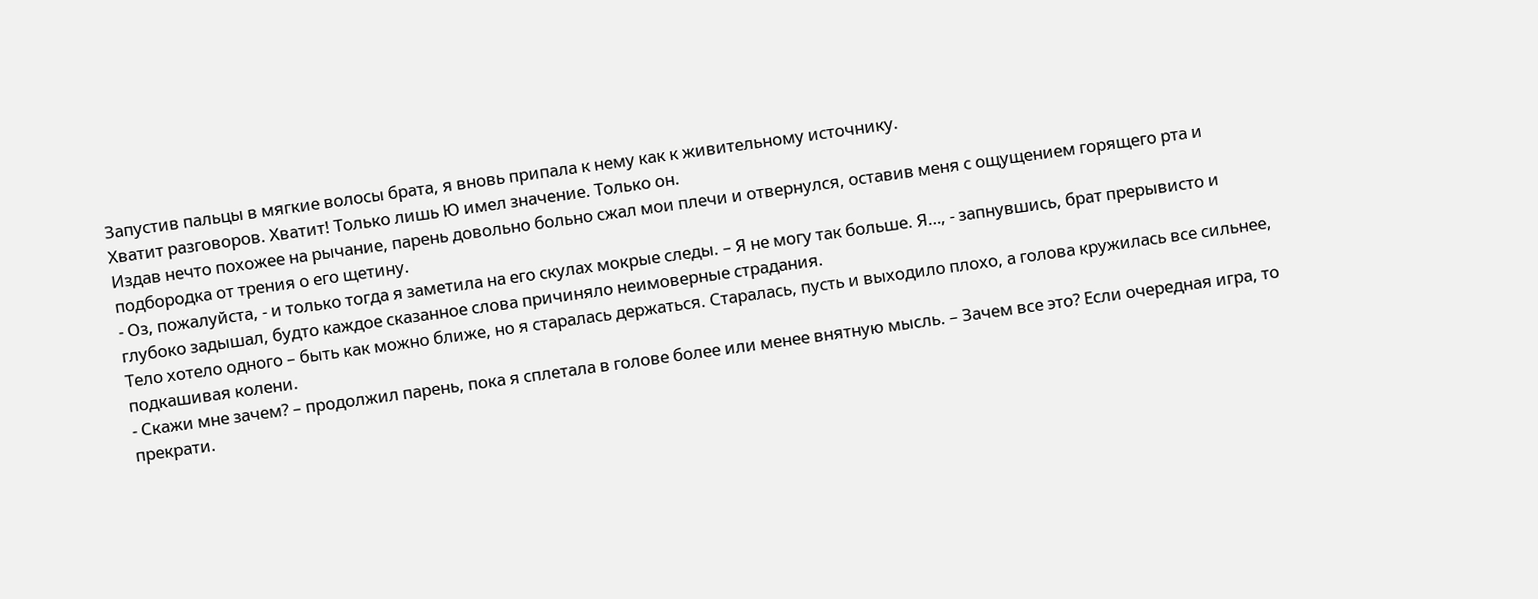Запустив пальцы в мягкие волосы брата, я вновь припала к нему как к живительному источнику.
Хватит разговоров. Хватит! Только лишь Ю имел значение. Только он.
Издав нечто похожее на рычание, парень довольно больно сжал мои плечи и отвернулся, оставив меня с ощущением горящего рта и подбородка от трения о его щетину.
- Оз, пожалуйста, - и только тогда я заметила на его скулах мокрые следы. – Я не могу так больше. Я…, - запнувшись, брат прерывисто и глубоко задышал, будто каждое сказанное слова причиняло неимоверные страдания.
Тело хотело одного – быть как можно ближе, но я старалась держаться. Старалась, пусть и выходило плохо, а голова кружилась все сильнее, подкашивая колени.
- Скажи мне зачем? – продолжил парень, пока я сплетала в голове более или менее внятную мысль. – Зачем все это? Если очередная игра, то прекрати.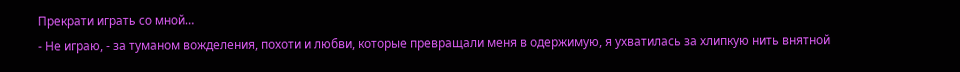Прекрати играть со мной…
- Не играю, - за туманом вожделения, похоти и любви, которые превращали меня в одержимую, я ухватилась за хлипкую нить внятной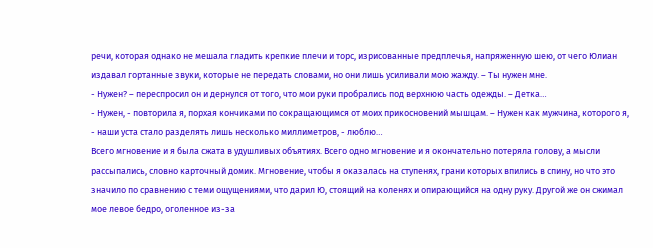речи, которая однако не мешала гладить крепкие плечи и торс, изрисованные предплечья, напряженную шею, от чего Юлиан издавал гортанные звуки, которые не передать словами, но они лишь усиливали мою жажду. – Ты нужен мне.
- Нужен? – переспросил он и дернулся от того, что мои руки пробрались под верхнюю часть одежды. – Детка…
- Нужен, - повторила я, порхая кончиками по сокращающимся от моих прикосновений мышцам. – Нужен как мужчина, которого я, - наши уста стало разделять лишь несколько миллиметров, - люблю…
Всего мгновение и я была сжата в удушливых объятиях. Всего одно мгновение и я окончательно потеряла голову, а мысли рассыпались, словно карточный домик. Мгновение, чтобы я оказалась на ступенях, грани которых впились в спину, но что это значило по сравнению с теми ощущениями, что дарил Ю, стоящий на коленях и опирающийся на одну руку. Другой же он сжимал мое левое бедро, оголенное из-за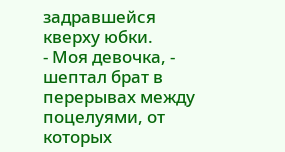задравшейся кверху юбки.
- Моя девочка, - шептал брат в перерывах между поцелуями, от которых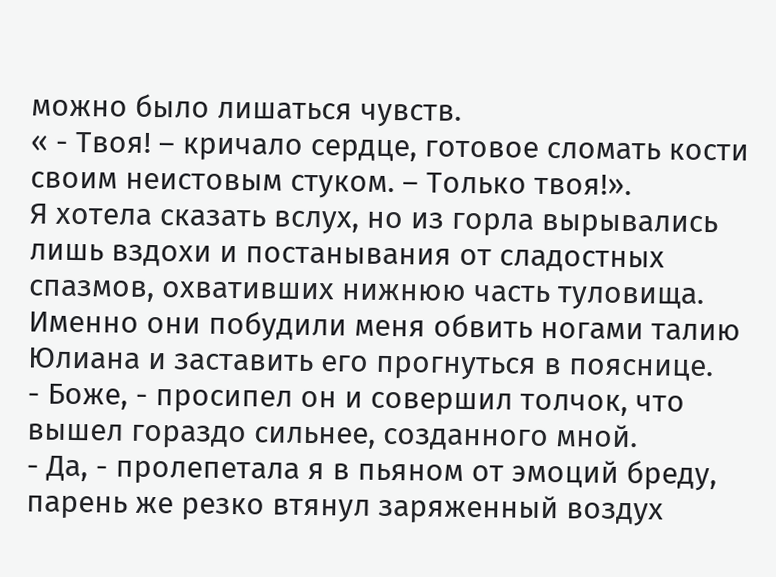можно было лишаться чувств.
« - Твоя! – кричало сердце, готовое сломать кости своим неистовым стуком. – Только твоя!».
Я хотела сказать вслух, но из горла вырывались лишь вздохи и постанывания от сладостных спазмов, охвативших нижнюю часть туловища. Именно они побудили меня обвить ногами талию Юлиана и заставить его прогнуться в пояснице.
- Боже, - просипел он и совершил толчок, что вышел гораздо сильнее, созданного мной.
- Да, - пролепетала я в пьяном от эмоций бреду, парень же резко втянул заряженный воздух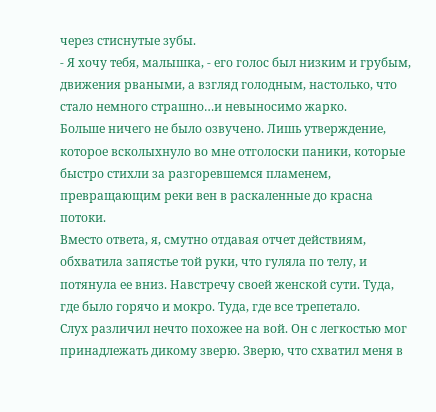через стиснутые зубы.
- Я хочу тебя, малышка, - его голос был низким и грубым, движения рваными, а взгляд голодным, настолько, что стало немного страшно…и невыносимо жарко.
Больше ничего не было озвучено. Лишь утверждение, которое всколыхнуло во мне отголоски паники, которые быстро стихли за разгоревшемся пламенем, превращающим реки вен в раскаленные до красна потоки.
Вместо ответа, я, смутно отдавая отчет действиям, обхватила запястье той руки, что гуляла по телу, и потянула ее вниз. Навстречу своей женской сути. Туда, где было горячо и мокро. Туда, где все трепетало.
Слух различил нечто похожее на вой. Он с легкостью мог принадлежать дикому зверю. Зверю, что схватил меня в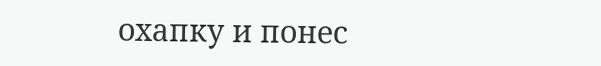охапку и понес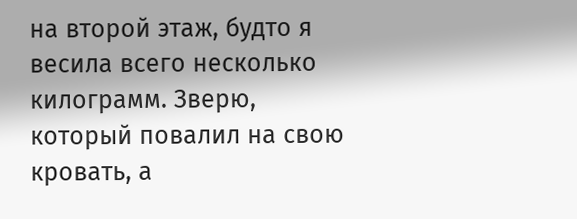на второй этаж, будто я весила всего несколько килограмм. Зверю, который повалил на свою кровать, а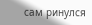сам ринулся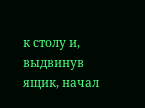к столу и, выдвинув ящик, начал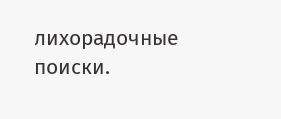лихорадочные поиски.